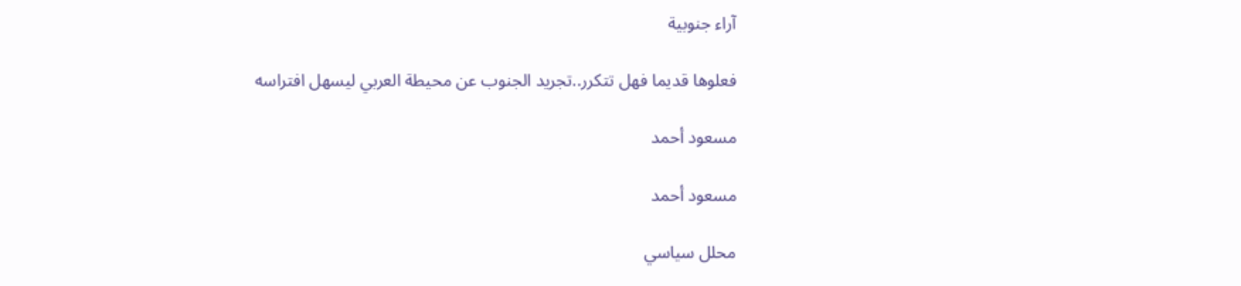آراء جنوبية

فعلوها قديما فهل تتكرر..تجريد الجنوب عن محيطة العربي ليسهل افتراسه

مسعود أحمد

مسعود أحمد

محلل سياسي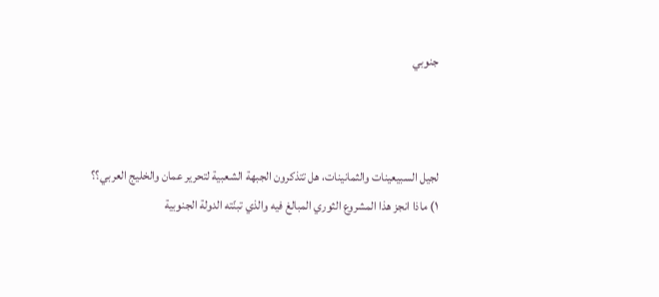جنوبي



لجيل السبيعينات والثمانينات، هل تتذكرون الجبهة الشعبية لتحرير عمان والخليج العربي؟؟
١) ماذا انجز هذا المشروع الثوري المبالغ فيه والذي تبنّته الدولة الجنوبية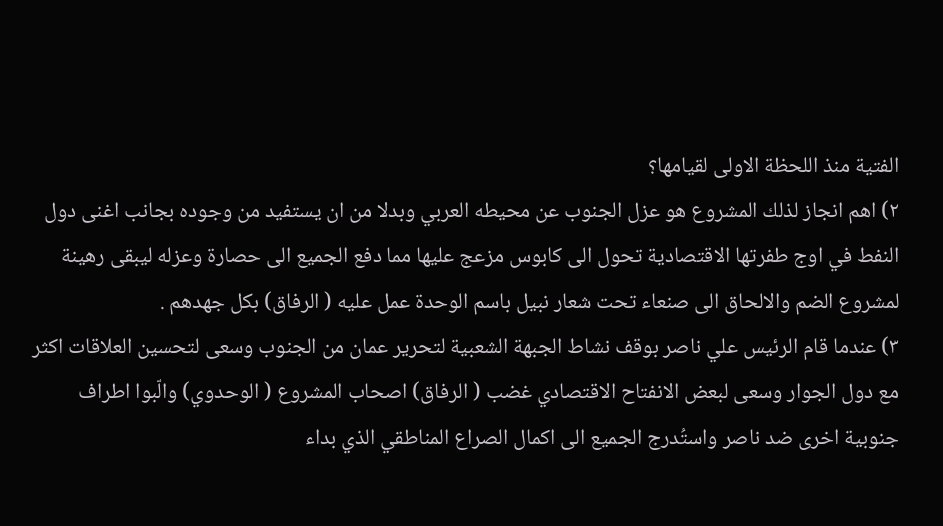الفتية منذ اللحظة الاولى لقيامها؟
٢) اهم انجاز لذلك المشروع هو عزل الجنوب عن محيطه العربي وبدلا من ان يستفيد من وجوده بجانب اغنى دول النفط في اوج طفرتها الاقتصادية تحول الى كابوس مزعج عليها مما دفع الجميع الى حصارة وعزله ليبقى رهينة لمشروع الضم والالحاق الى صنعاء تحت شعار نبيل باسم الوحدة عمل عليه ( الرفاق) بكل جهدهم .
٣) عندما قام الرئيس علي ناصر بوقف نشاط الجبهة الشعبية لتحرير عمان من الجنوب وسعى لتحسين العلاقات اكثر مع دول الجوار وسعى لبعض الانفتاح الاقتصادي غضب ( الرفاق) اصحاب المشروع ( الوحدوي) والّبوا اطراف جنوبية اخرى ضد ناصر واستُدرج الجميع الى اكمال الصراع المناطقي الذي بداء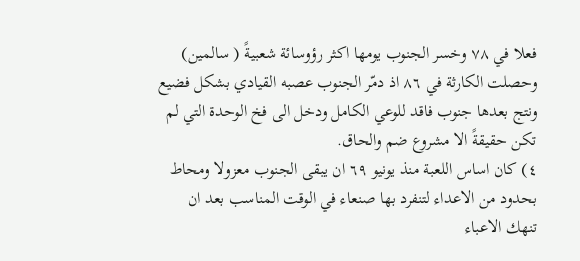فعلا في ٧٨ وخسر الجنوب يومها اكثر رؤوسائة شعبيةً ( سالمين) وحصلت الكارثة في ٨٦ اذ دمّر الجنوب عصبه القيادي بشكل فضيع ونتج بعدها جنوب فاقد للوعي الكامل ودخل الى فخ الوحدة التي لم تكن حقيقةً الا مشروع ضم والحاق.
٤) كان اساس اللعبة منذ يونيو ٦٩ ان يبقى الجنوب معزولا ومحاط بحدود من الاعداء لتنفرد بها صنعاء في الوقت المناسب بعد ان تنهك الاعباء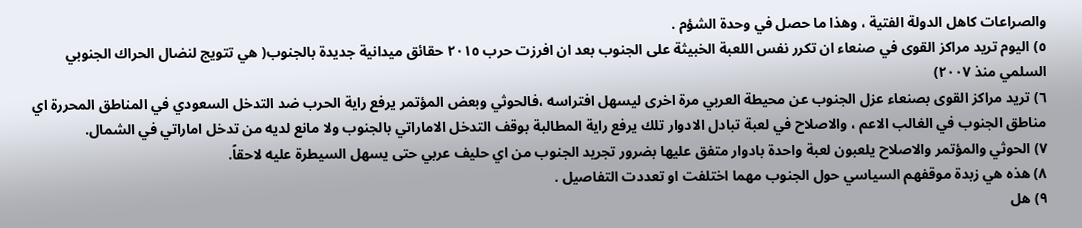والصراعات كاهل الدولة الفتية ، وهذا ما حصل في وحدة الشؤم .
٥) اليوم تريد مراكز القوى في صنعاء ان تكرر نفس اللعبة الخبيثة على الجنوب بعد ان افرزت حرب ٢٠١٥ حقائق ميدانية جديدة بالجنوب( هي تتويج لنضال الحراك الجنوبي السلمي منذ ٢٠٠٧)
٦) تريد مراكز القوى بصنعاء عزل الجنوب عن محيطة العربي مرة اخرى ليسهل افتراسه ،فالحوثي وبعض المؤتمر يرفع راية الحرب ضد التدخل السعودي في المناطق المحررة اي مناطق الجنوب في الغالب الاعم ، والاصلاح في لعبة تبادل الادوار تلك يرفع راية المطالبة بوقف التدخل الاماراتي بالجنوب ولا مانع لديه من تدخل اماراتي في الشمال.
٧) الحوثي والمؤتمر والاصلاح يلعبون لعبة واحدة بادوار متفق عليها بضرور تجريد الجنوب من اي حليف عربي حتى يسهل السيطرة عليه لاحقاً.
٨) هذه هي زبدة موقفهم السياسي حول الجنوب مهما اختلفت او تعددت التفاصيل .
٩) هل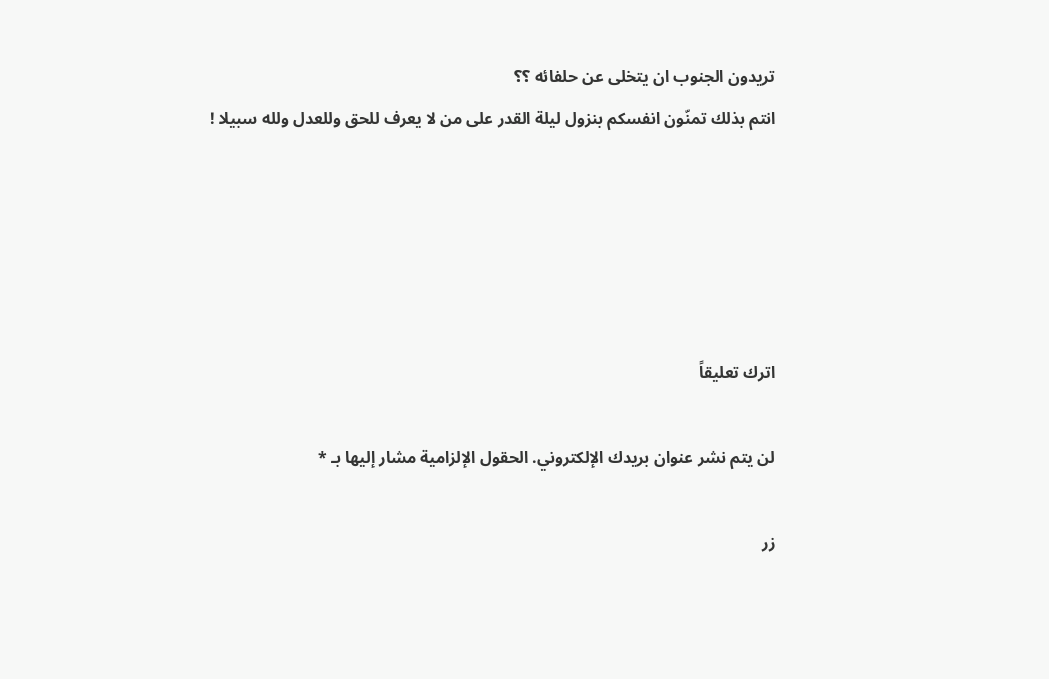تريدون الجنوب ان يتخلى عن حلفائه ؟؟
انتم بذلك تمنّون انفسكم بنزول ليلة القدر على من لا يعرف للحق وللعدل ولله سبيلا !





اترك تعليقاً

لن يتم نشر عنوان بريدك الإلكتروني. الحقول الإلزامية مشار إليها بـ *

زر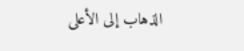الذهاب إلى الأعلى